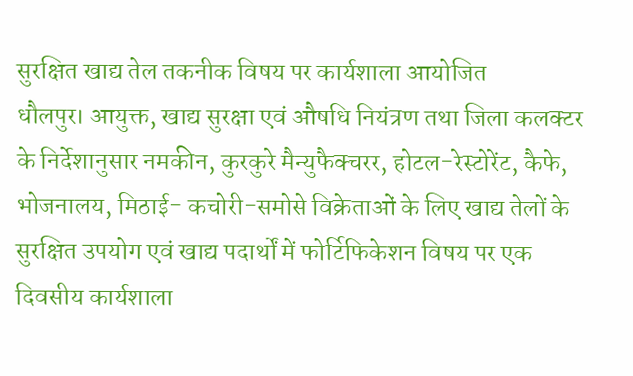सुरक्षित खाद्य तेल तकनीक विषय पर कार्यशाला आयोजित
धौलपुर। आयुक्त, खाद्य सुरक्षा एवं औषधि नियंत्रण तथा जिला कलक्टर के निर्देशानुसार नमकीन, कुरकुरे मैन्युफैक्चरर, होटल-रेस्टोरेंट, कैफे, भोजनालय, मिठाई- कचोरी-समोसे विक्रेताओं के लिए खाद्य तेलों के सुरक्षित उपयोग एवं खाद्य पदार्थों में फोर्टिफिकेशन विषय पर एक दिवसीय कार्यशाला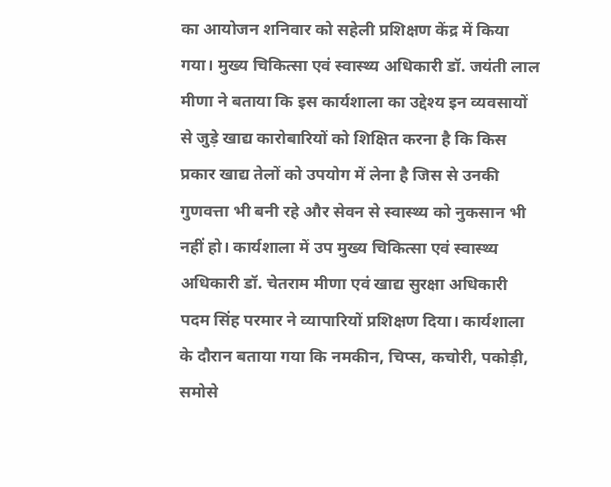का आयोजन शनिवार को सहेली प्रशिक्षण केंद्र में किया गया। मुख्य चिकित्सा एवं स्वास्थ्य अधिकारी डॉ. जयंती लाल मीणा ने बताया कि इस कार्यशाला का उद्देश्य इन व्यवसायों से जुड़े खाद्य कारोबारियों को शिक्षित करना है कि किस प्रकार खाद्य तेलों को उपयोग में लेना है जिस से उनकी गुणवत्ता भी बनी रहे और सेवन से स्वास्थ्य को नुकसान भी नहीं हो। कार्यशाला में उप मुख्य चिकित्सा एवं स्वास्थ्य अधिकारी डॉ. चेतराम मीणा एवं खाद्य सुरक्षा अधिकारी पदम सिंह परमार ने व्यापारियों प्रशिक्षण दिया। कार्यशाला के दौरान बताया गया कि नमकीन, चिप्स, कचोरी, पकोड़ी, समोसे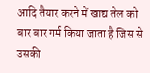आदि तैयार करने में खाद्य तेल को बार बार गर्म किया जाता है जिस से उसकी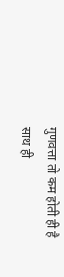गुणवत्ता तो कम होती ही है साथ ही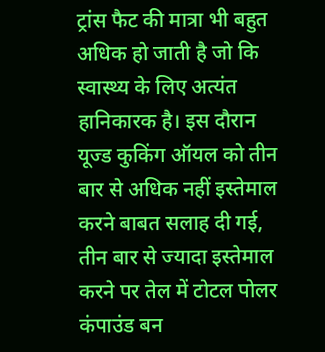ट्रांस फैट की मात्रा भी बहुत अधिक हो जाती है जो कि स्वास्थ्य के लिए अत्यंत हानिकारक है। इस दौरान यूज्ड कुकिंग ऑयल को तीन बार से अधिक नहीं इस्तेमाल करने बाबत सलाह दी गई, तीन बार से ज्यादा इस्तेमाल करने पर तेल में टोटल पोलर कंपाउंड बन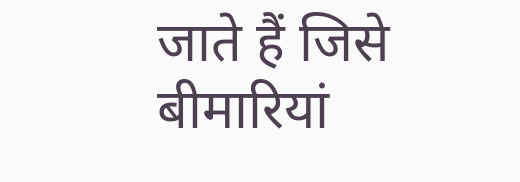जाते हैं जिसे बीमारियां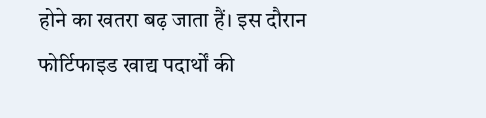होने का खतरा बढ़ जाता हैं। इस दौरान फोर्टिफाइड खाद्य पदार्थों की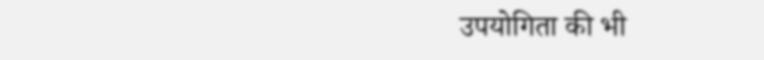उपयोगिता की भी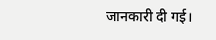जानकारी दी गई।